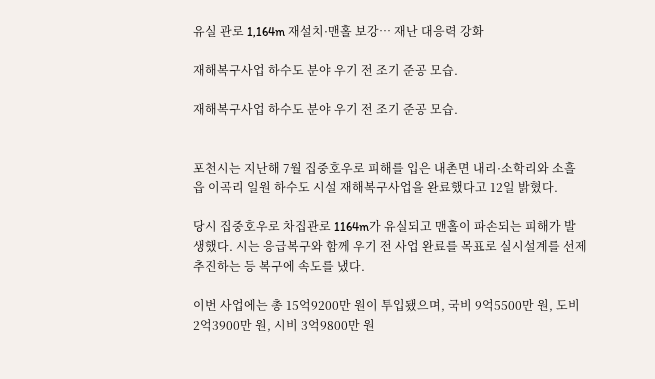유실 관로 1,164m 재설치·맨홀 보강… 재난 대응력 강화

재해복구사업 하수도 분야 우기 전 조기 준공 모습.

재해복구사업 하수도 분야 우기 전 조기 준공 모습.


포천시는 지난해 7월 집중호우로 피해를 입은 내촌면 내리·소학리와 소흘읍 이곡리 일원 하수도 시설 재해복구사업을 완료했다고 12일 밝혔다.

당시 집중호우로 차집관로 1164m가 유실되고 맨홀이 파손되는 피해가 발생했다. 시는 응급복구와 함께 우기 전 사업 완료를 목표로 실시설계를 선제 추진하는 등 복구에 속도를 냈다.

이번 사업에는 총 15억9200만 원이 투입됐으며, 국비 9억5500만 원, 도비 2억3900만 원, 시비 3억9800만 원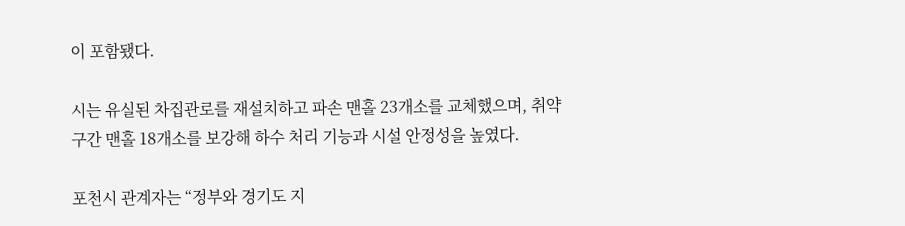이 포함됐다.

시는 유실된 차집관로를 재설치하고 파손 맨홀 23개소를 교체했으며, 취약 구간 맨홀 18개소를 보강해 하수 처리 기능과 시설 안정성을 높였다.

포천시 관계자는 “정부와 경기도 지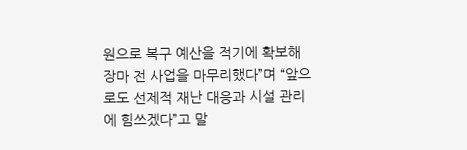원으로 복구 예산을 적기에 확보해 장마 전 사업을 마무리했다”며 “앞으로도 선제적 재난 대응과 시설 관리에 힘쓰겠다”고 말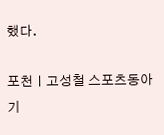했다.

포천ㅣ고성철 스포츠동아 기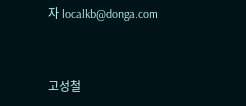자 localkb@donga.com


고성철